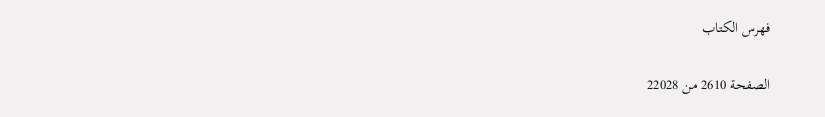فهرس الكتاب

الصفحة 2610 من 22028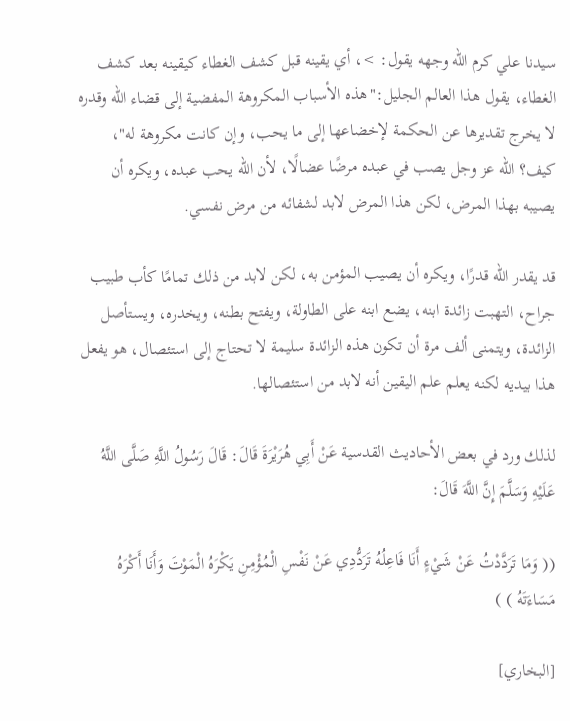سيدنا علي كرم الله وجهه يقول: >، أي يقينه قبل كشف الغطاء كيقينه بعد كشف الغطاء، يقول هذا العالم الجليل:"هذه الأسباب المكروهة المفضية إلى قضاء الله وقدره لا يخرج تقديرها عن الحكمة لإخضاعها إلى ما يحب، وإن كانت مكروهة له"، كيف؟ الله عز وجل يصب في عبده مرضًا عضالًا، لأن الله يحب عبده، ويكره أن يصيبه بهذا المرض، لكن هذا المرض لابد لشفائه من مرض نفسي.

قد يقدر الله قدرًا، ويكره أن يصيب المؤمن به، لكن لابد من ذلك تمامًا كأب طبيب جراح، التهبت زائدة ابنه، يضع ابنه على الطاولة، ويفتح بطنه، ويخدره، ويستأصل الزائدة، ويتمنى ألف مرة أن تكون هذه الزائدة سليمة لا تحتاج إلى استئصال، هو يفعل هذا بيديه لكنه يعلم علم اليقين أنه لابد من استئصالها.

لذلك ورد في بعض الأحاديث القدسية عَنْ أَبِي هُرَيْرَةَ قَالَ: قَالَ رَسُولُ اللَّهِ صَلَّى اللَّهُ عَلَيْهِ وَسَلَّمَ إِنَّ اللَّهَ قَالَ:

(( وَمَا تَرَدَّدْتُ عَنْ شَيْءٍ أَنَا فَاعِلُهُ تَرَدُّدِي عَنْ نَفْسِ الْمُؤْمِنِ يَكْرَهُ الْمَوْتَ وَأَنَا أَكْرَهُ مَسَاءَتَهُ ) )

[البخاري]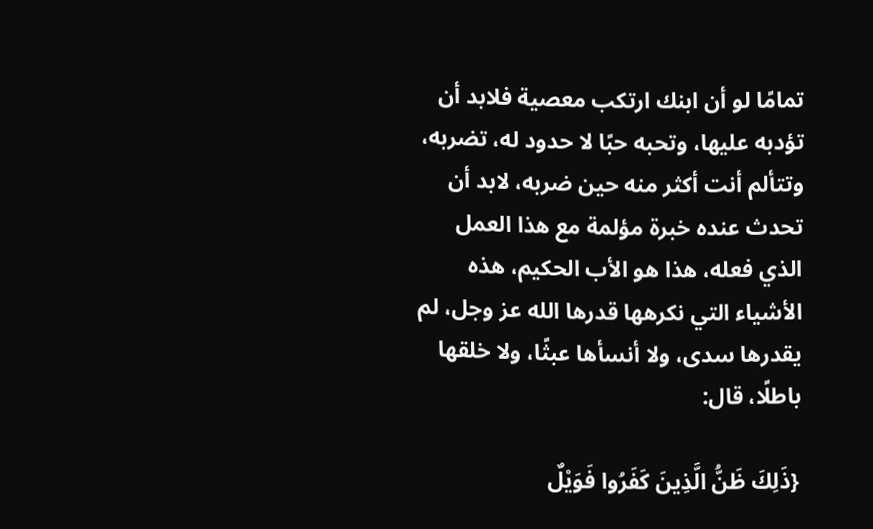تمامًا لو أن ابنك ارتكب معصية فلابد أن تؤدبه عليها، وتحبه حبًا لا حدود له، تضربه، وتتألم أنت أكثر منه حين ضربه، لابد أن تحدث عنده خبرة مؤلمة مع هذا العمل الذي فعله، هذا هو الأب الحكيم، هذه الأشياء التي نكرهها قدرها الله عز وجل، لم يقدرها سدى، ولا أنسأها عبثًا، ولا خلقها باطلًا، قال:

{ذَلِكَ ظَنُّ الَّذِينَ كَفَرُوا فَوَيْلٌ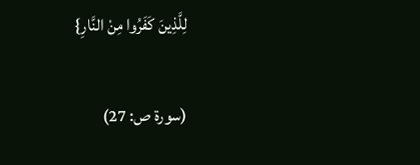لِلَّذِينَ كَفَرُوا مِنْ النَّارِ}

(سورة ص: 27)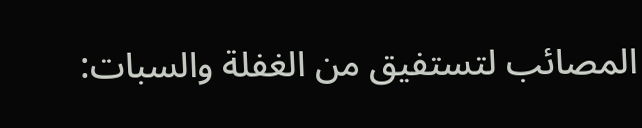المصائب لتستفيق من الغفلة والسبات: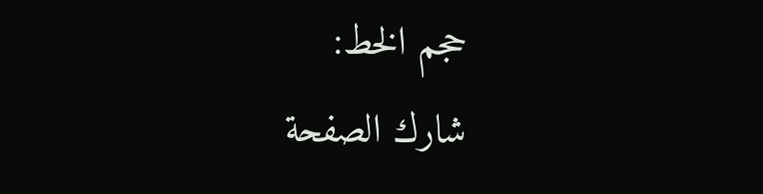حجم الخط:
شارك الصفحة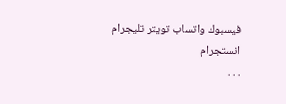فيسبوك واتساب تويتر تليجرام انستجرام
. . .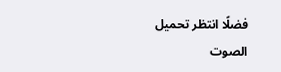فضلًا انتظر تحميل الصوت